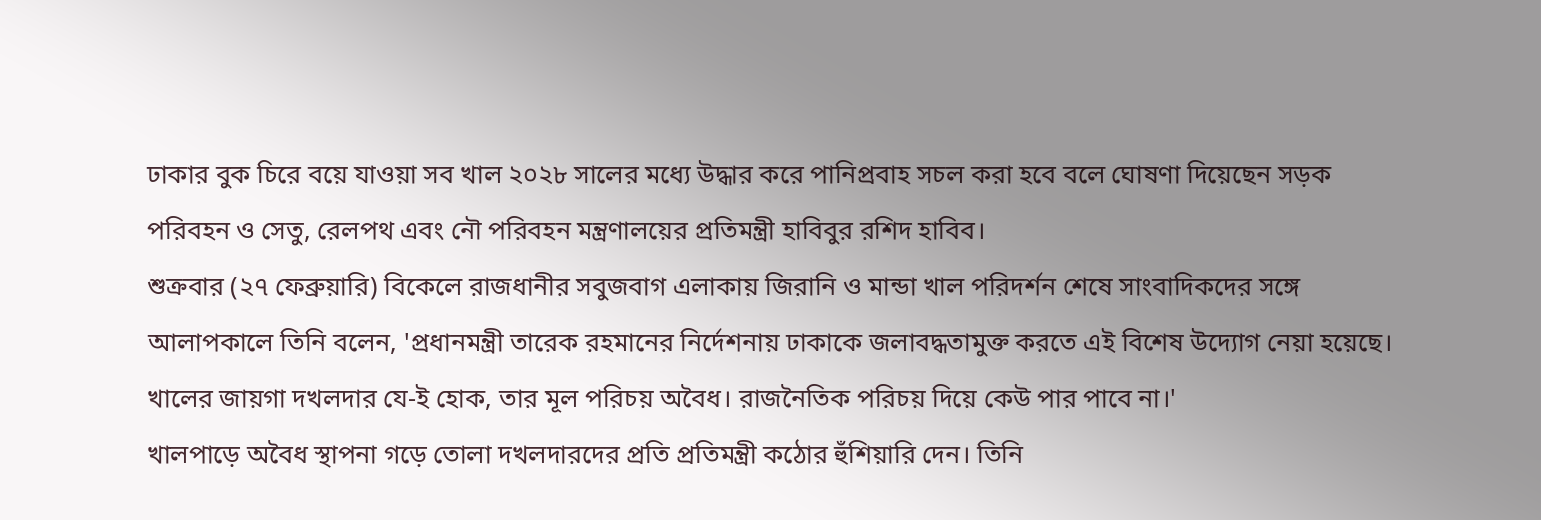ঢাকার বুক চিরে বয়ে যাওয়া সব খাল ২০২৮ সালের মধ্যে উদ্ধার করে পানিপ্রবাহ সচল করা হবে বলে ঘোষণা দিয়েছেন সড়ক পরিবহন ও সেতু, রেলপথ এবং নৌ পরিবহন মন্ত্রণালয়ের প্রতিমন্ত্রী হাবিবুর রশিদ হাবিব।
শুক্রবার (২৭ ফেব্রুয়ারি) বিকেলে রাজধানীর সবুজবাগ এলাকায় জিরানি ও মান্ডা খাল পরিদর্শন শেষে সাংবাদিকদের সঙ্গে আলাপকালে তিনি বলেন, 'প্রধানমন্ত্রী তারেক রহমানের নির্দেশনায় ঢাকাকে জলাবদ্ধতামুক্ত করতে এই বিশেষ উদ্যোগ নেয়া হয়েছে। খালের জায়গা দখলদার যে-ই হোক, তার মূল পরিচয় অবৈধ। রাজনৈতিক পরিচয় দিয়ে কেউ পার পাবে না।'
খালপাড়ে অবৈধ স্থাপনা গড়ে তোলা দখলদারদের প্রতি প্রতিমন্ত্রী কঠোর হুঁশিয়ারি দেন। তিনি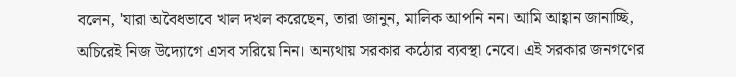বলেন, 'যারা অবৈধভাবে খাল দখল করেছেন, তারা জানুন, মালিক আপনি নন। আমি আহ্বান জানাচ্ছি, অচিরেই নিজ উদ্যোগে এসব সরিয়ে নিন। অন্যথায় সরকার কঠোর ব্যবস্থা নেবে। এই সরকার জনগণের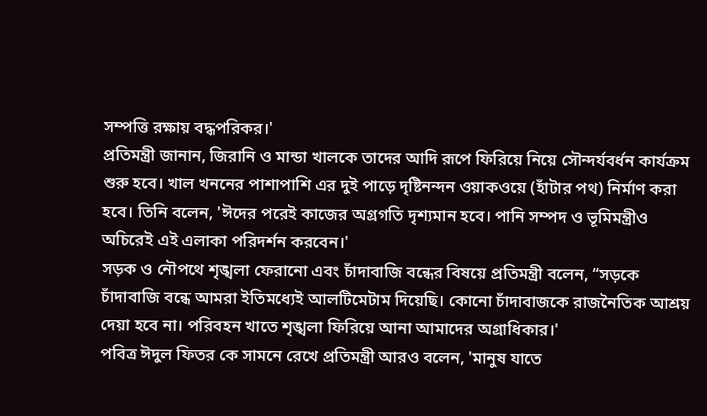সম্পত্তি রক্ষায় বদ্ধপরিকর।'
প্রতিমন্ত্রী জানান, জিরানি ও মান্ডা খালকে তাদের আদি রূপে ফিরিয়ে নিয়ে সৌন্দর্যবর্ধন কার্যক্রম শুরু হবে। খাল খননের পাশাপাশি এর দুই পাড়ে দৃষ্টিনন্দন ওয়াকওয়ে (হাঁটার পথ) নির্মাণ করা হবে। তিনি বলেন, 'ঈদের পরেই কাজের অগ্রগতি দৃশ্যমান হবে। পানি সম্পদ ও ভূমিমন্ত্রীও অচিরেই এই এলাকা পরিদর্শন করবেন।'
সড়ক ও নৌপথে শৃঙ্খলা ফেরানো এবং চাঁদাবাজি বন্ধের বিষয়ে প্রতিমন্ত্রী বলেন, “সড়কে চাঁদাবাজি বন্ধে আমরা ইতিমধ্যেই আলটিমেটাম দিয়েছি। কোনো চাঁদাবাজকে রাজনৈতিক আশ্রয় দেয়া হবে না। পরিবহন খাতে শৃঙ্খলা ফিরিয়ে আনা আমাদের অগ্রাধিকার।'
পবিত্র ঈদুল ফিতর কে সামনে রেখে প্রতিমন্ত্রী আরও বলেন, 'মানুষ যাতে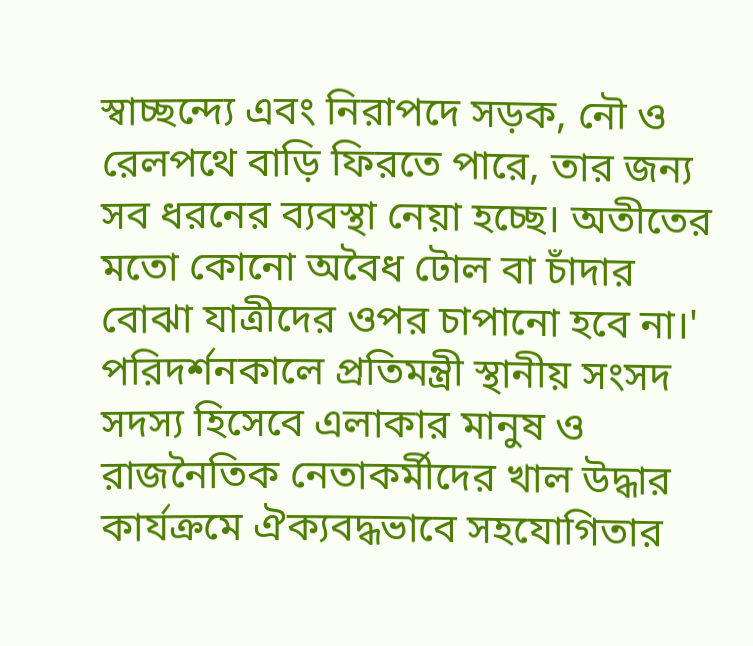স্বাচ্ছন্দ্যে এবং নিরাপদে সড়ক, নৌ ও রেলপথে বাড়ি ফিরতে পারে, তার জন্য সব ধরনের ব্যবস্থা নেয়া হচ্ছে। অতীতের মতো কোনো অবৈধ টোল বা চাঁদার বোঝা যাত্রীদের ওপর চাপানো হবে না।'
পরিদর্শনকালে প্রতিমন্ত্রী স্থানীয় সংসদ সদস্য হিসেবে এলাকার মানুষ ও রাজনৈতিক নেতাকর্মীদের খাল উদ্ধার কার্যক্রমে ঐক্যবদ্ধভাবে সহযোগিতার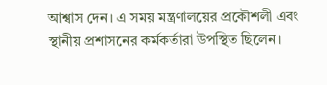আশ্বাস দেন। এ সময় মন্ত্রণালয়ের প্রকৌশলী এবং স্থানীয় প্রশাসনের কর্মকর্তারা উপস্থিত ছিলেন।